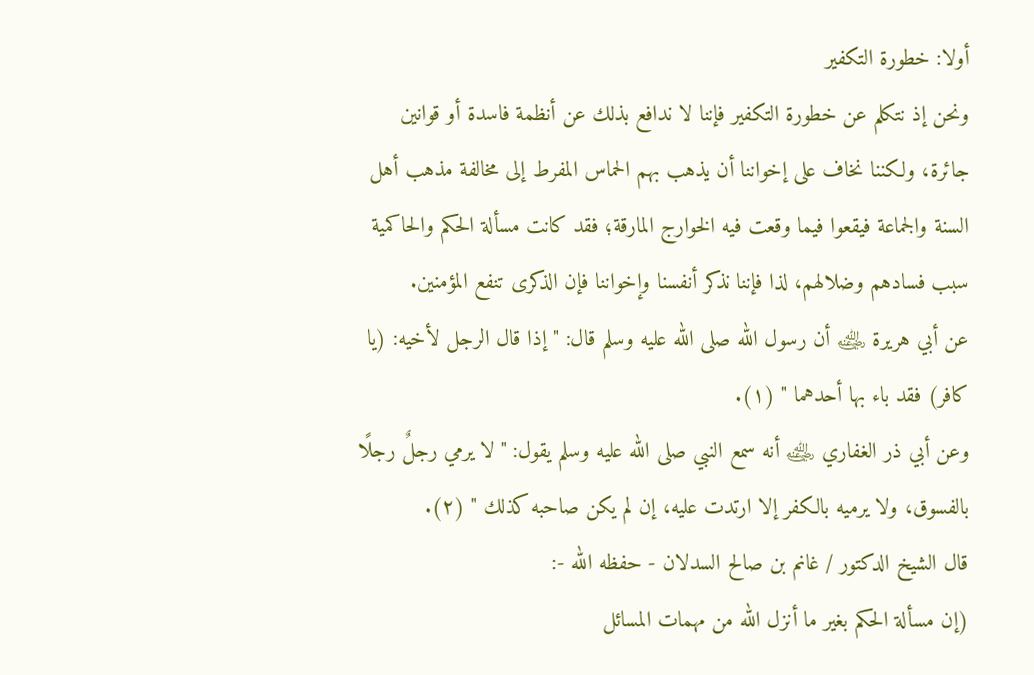أولا: خطورة التكفير
ونحن إذ نتكلم عن خطورة التكفير فإننا لا ندافع بذلك عن أنظمة فاسدة أو قوانين جائرة، ولكننا نخاف على إخواننا أن يذهب بهم الحماس المفرط إلى مخالفة مذهب أهل السنة والجماعة فيقعوا فيما وقعت فيه الخوارج المارقة؛ فقد كانت مسألة الحكم والحاكمية سبب فسادهم وضلالهم، لذا فإننا نذكر أنفسنا وإخواننا فإن الذكرى تنفع المؤمنين.
عن أبي هريرة ﵁ أن رسول الله صلى الله عليه وسلم قال: " إذا قال الرجل لأخيه: (يا كافر) فقد باء بها أحدهما " (١).
وعن أبي ذر الغفاري ﵁ أنه سمع النبي صلى الله عليه وسلم يقول: " لا يرمي رجلٌ رجلًا بالفسوق، ولا يرميه بالكفر إلا ارتدت عليه، إن لم يكن صاحبه كذلك " (٢).
قال الشيخ الدكتور / غانم بن صالح السدلان - حفظه الله -:
(إن مسألة الحكم بغير ما أنزل الله من مهمات المسائل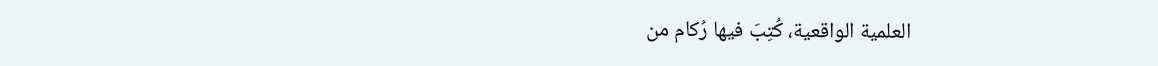العلمية الواقعية، كُتِبَ فيها رُكام من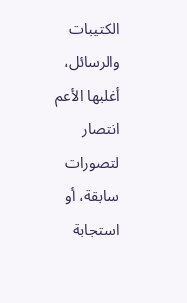الكتيبات والرسائل، أغلبها الأعم انتصار لتصورات سابقة، أو استجابة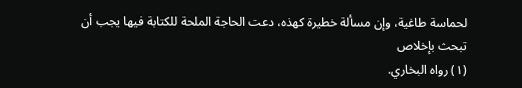لحماسة طاغية، وإن مسألة خطيرة كهذه، دعت الحاجة الملحة للكتابة فيها يجب أن تبحث بإخلاص
(١) رواه البخاري.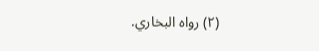(٢) رواه البخاري.